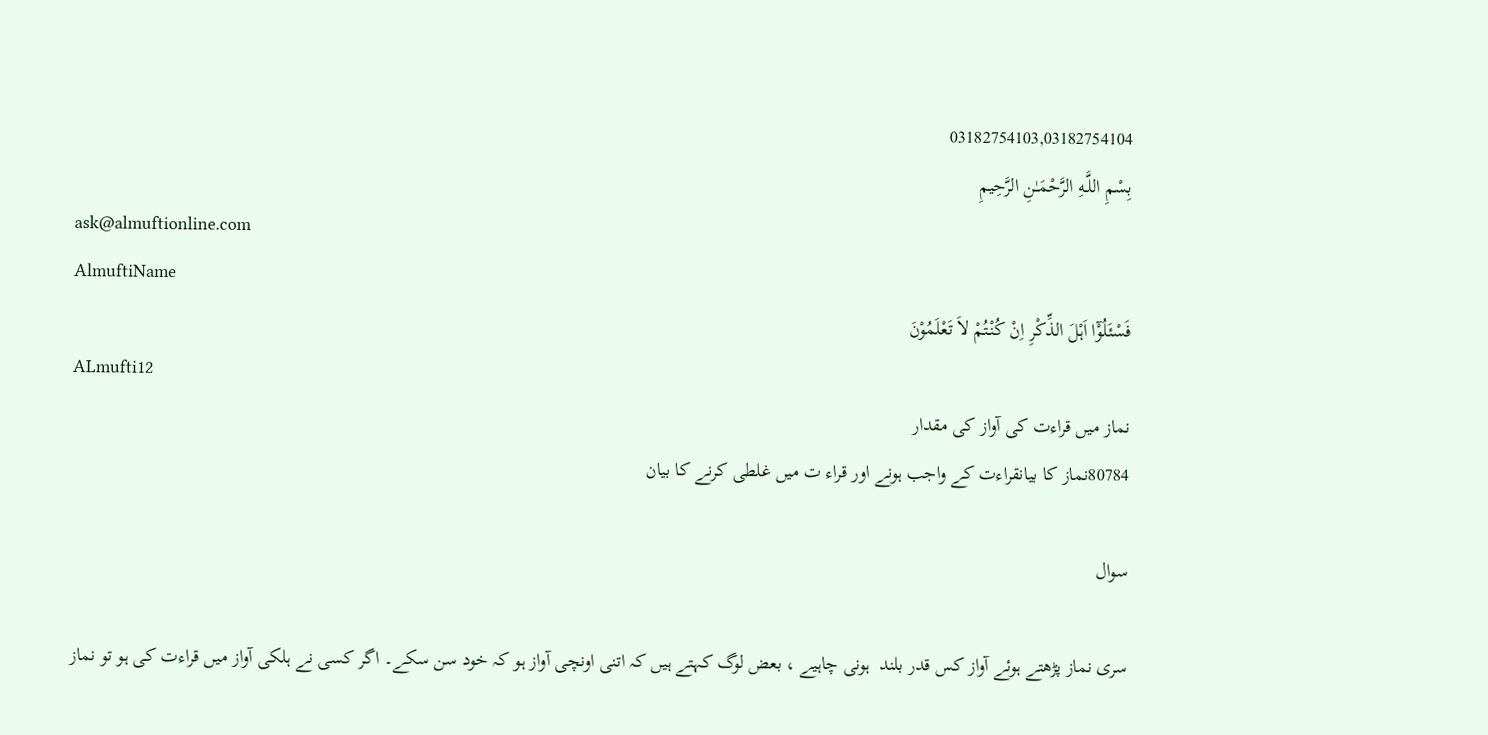03182754103,03182754104
بِسْمِ اللَّـهِ الرَّحْمَـٰنِ الرَّحِيمِ
ask@almuftionline.com
AlmuftiName
فَسْئَلُوْٓا اَہْلَ الذِّکْرِ اِنْ کُنْتُمْ لاَ تَعْلَمُوْنَ
ALmufti12
نماز میں قراءت کی آواز کی مقدار
80784نماز کا بیانقراءت کے واجب ہونے اور قراء ت میں غلطی کرنے کا بیان

سوال

سری نماز پڑھتے ہوئے آواز کس قدر بلند  ہونی چاہیے ، بعض لوگ کہتے ہیں کہ اتنی اونچی آواز ہو کہ خود سن سکے۔ اگر کسی نے ہلکی آواز میں قراءت کی ہو تو نماز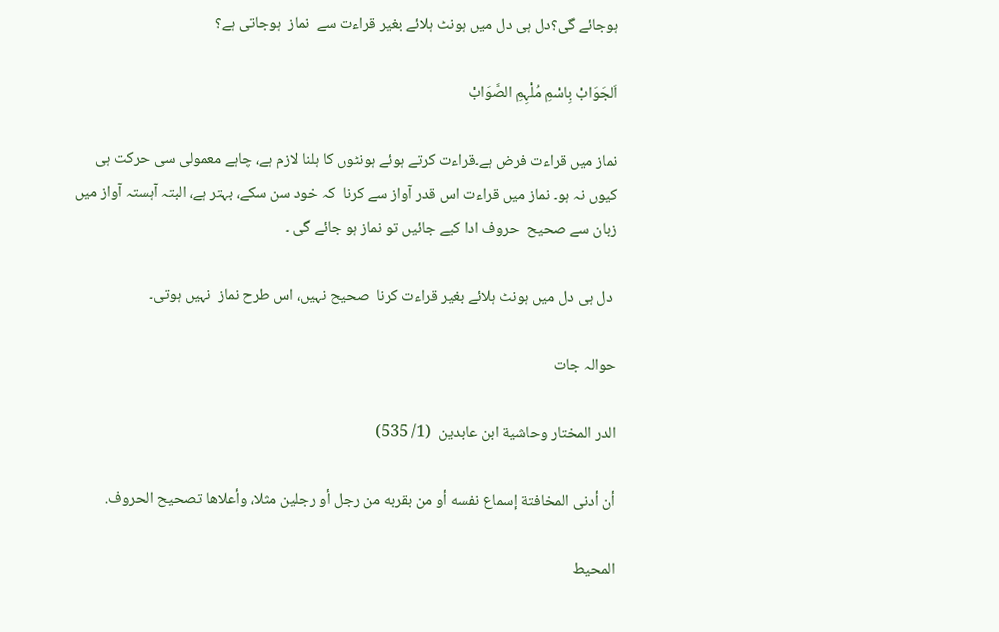ہوجائے گی؟دل ہی دل میں ہونٹ ہلائے بغیر قراءت سے  نماز  ہوجاتی ہے؟

اَلجَوَابْ بِاسْمِ مُلْہِمِ الصَّوَابْ

نماز میں قراءت فرض ہے۔قراءت کرتے ہوئے ہونٹوں کا ہلنا لازم ہے، چاہے معمولی سی حرکت ہی کیوں نہ ہو۔ نماز میں قراءت اس قدر آواز سے کرنا  کہ خود سن سکے، بہتر ہے، البتہ آہستہ آواز میں  زبان سے صحیح  حروف ادا کیے جائیں تو نماز ہو جائے گی ۔

 دل ہی دل میں ہونٹ ہلائے بغیر قراءت کرنا  صحیح نہیں، اس طرح نماز  نہیں ہوتی۔

حوالہ جات

الدر المختار وحاشية ابن عابدين  (1/ 535)

أن أدنى المخافتة إسماع نفسه أو من بقربه من رجل أو رجلين مثلا، وأعلاها تصحيح الحروف.

المحيط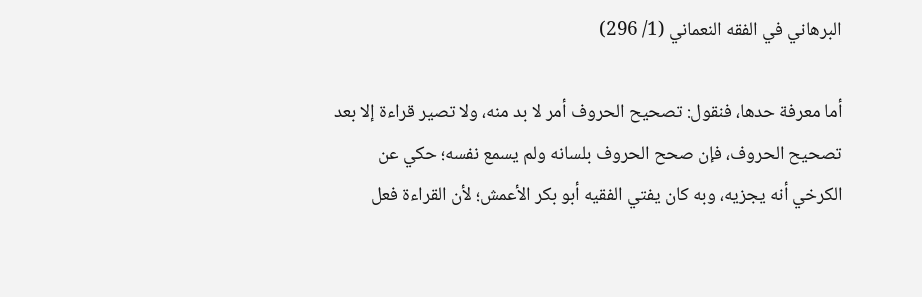البرهاني في الفقه النعماني (1/ 296)

أما معرفة حدها، فنقول: تصحيح الحروف أمر لا بد منه، ولا تصير قراءة إلا بعد تصحيح الحروف، فإن صحح الحروف بلسانه ولم يسمع نفسه؛ حكي عن الكرخي أنه يجزيه، وبه كان يفتي الفقيه أبو بكر الأعمش؛ لأن القراءة فعل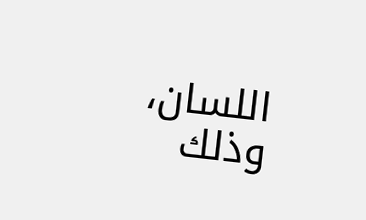اللسان، وذلك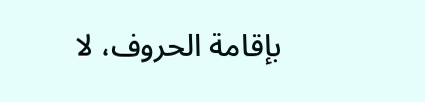بإقامة الحروف، لا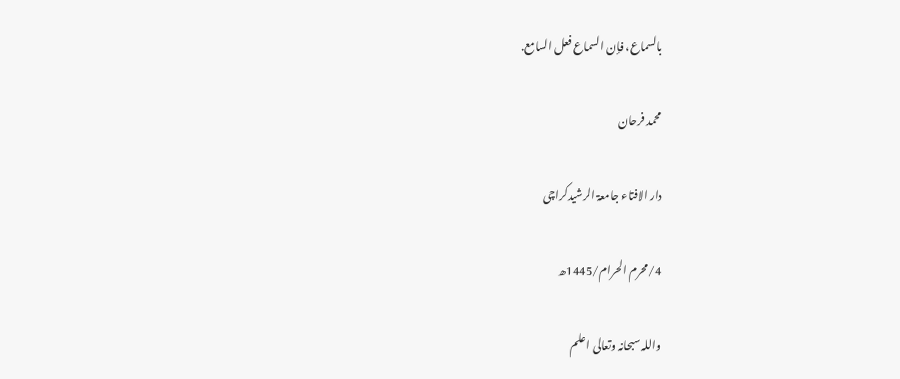بالسماع، فإن السماع فعل السامع.

محمد فرحان

دار الافتاء جامعۃ الرشیدکراچی

4/محرم الحرام/1445ھ

واللہ سبحانہ وتعالی اعلم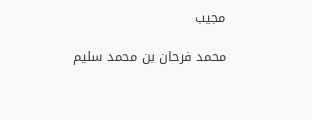مجیب

محمد فرحان بن محمد سلیم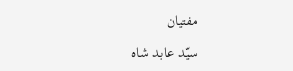مفتیان

سیّد عابد شاہ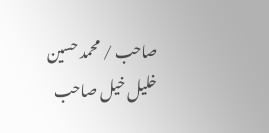صاحب / محمد حسین خلیل خیل صاحب